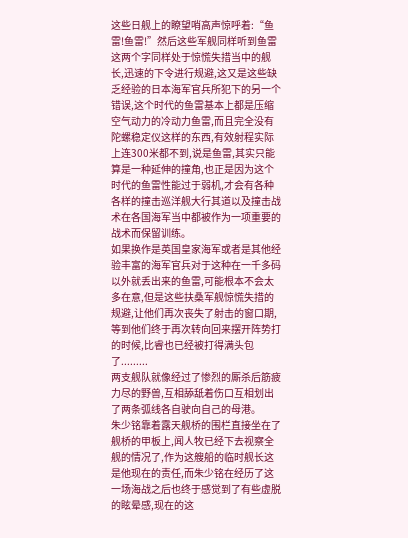这些日舰上的瞭望哨高声惊呼着:“鱼雷!鱼雷!”然后这些军舰同样听到鱼雷这两个字同样处于惊慌失措当中的舰长,迅速的下令进行规避,这又是这些缺乏经验的日本海军官兵所犯下的另一个错误,这个时代的鱼雷基本上都是压缩空气动力的冷动力鱼雷,而且完全没有陀螺稳定仪这样的东西,有效射程实际上连300米都不到,说是鱼雷,其实只能算是一种延伸的撞角,也正是因为这个时代的鱼雷性能过于弱机,才会有各种各样的撞击巡洋舰大行其道以及撞击战术在各国海军当中都被作为一项重要的战术而保留训练。
如果换作是英国皇家海军或者是其他经验丰富的海军官兵对于这种在一千多码以外就丢出来的鱼雷,可能根本不会太多在意,但是这些扶桑军舰惊慌失措的规避,让他们再次丧失了射击的窗口期,等到他们终于再次转向回来摆开阵势打的时候,比睿也已经被打得满头包了.........
两支舰队就像经过了惨烈的厮杀后筋疲力尽的野兽,互相舔舐着伤口互相划出了两条弧线各自驶向自己的母港。
朱少铭靠着露天舰桥的围栏直接坐在了舰桥的甲板上,闻人牧已经下去视察全舰的情况了,作为这艘船的临时舰长这是他现在的责任,而朱少铭在经历了这一场海战之后也终于感觉到了有些虚脱的眩晕感,现在的这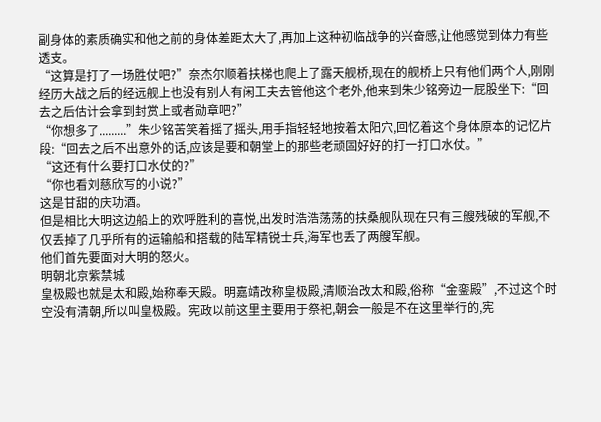副身体的素质确实和他之前的身体差距太大了,再加上这种初临战争的兴奋感,让他感觉到体力有些透支。
“这算是打了一场胜仗吧?”奈杰尔顺着扶梯也爬上了露天舰桥,现在的舰桥上只有他们两个人,刚刚经历大战之后的经远舰上也没有别人有闲工夫去管他这个老外,他来到朱少铭旁边一屁股坐下:“回去之后估计会拿到封赏上或者勋章吧?”
“你想多了.........”朱少铭苦笑着摇了摇头,用手指轻轻地按着太阳穴,回忆着这个身体原本的记忆片段:“回去之后不出意外的话,应该是要和朝堂上的那些老顽固好好的打一打口水仗。”
“这还有什么要打口水仗的?”
“你也看刘慈欣写的小说?”
这是甘甜的庆功酒。
但是相比大明这边船上的欢呼胜利的喜悦,出发时浩浩荡荡的扶桑舰队现在只有三艘残破的军舰,不仅丢掉了几乎所有的运输船和搭载的陆军精锐士兵,海军也丢了两艘军舰。
他们首先要面对大明的怒火。
明朝北京紫禁城
皇极殿也就是太和殿,始称奉天殿。明嘉靖改称皇极殿,清顺治改太和殿,俗称“金銮殿”,不过这个时空没有清朝,所以叫皇极殿。宪政以前这里主要用于祭祀,朝会一般是不在这里举行的,宪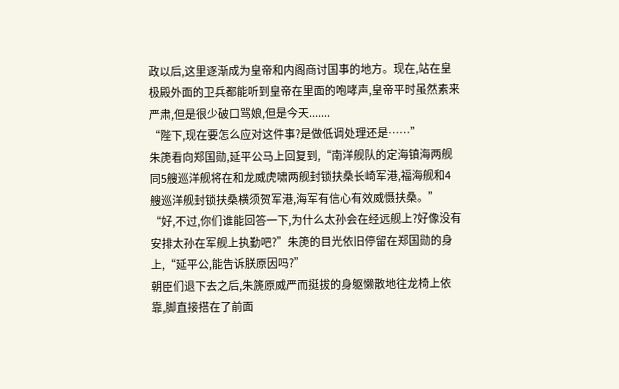政以后,这里逐渐成为皇帝和内阁商讨国事的地方。现在,站在皇极殿外面的卫兵都能听到皇帝在里面的咆哮声,皇帝平时虽然素来严肃,但是很少破口骂娘,但是今天.......
“陛下,现在要怎么应对这件事?是做低调处理还是……”
朱箎看向郑国勋,延平公马上回复到,“南洋舰队的定海镇海两舰同5艘巡洋舰将在和龙威虎啸两舰封锁扶桑长崎军港,福海舰和4艘巡洋舰封锁扶桑横须贺军港,海军有信心有效威慑扶桑。”
“好,不过,你们谁能回答一下,为什么太孙会在经远舰上?好像没有安排太孙在军舰上执勤吧?”朱箎的目光依旧停留在郑国勋的身上,“延平公,能告诉朕原因吗?”
朝臣们退下去之后,朱篪原威严而挺拔的身躯懒散地往龙椅上依靠,脚直接搭在了前面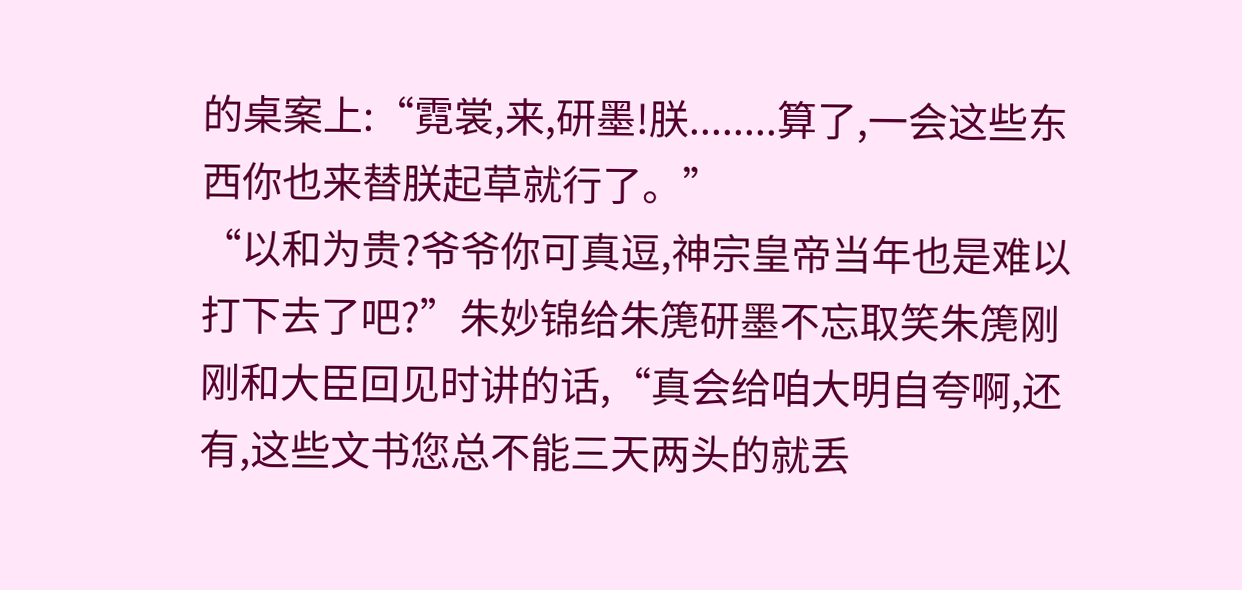的桌案上:“霓裳,来,研墨!朕........算了,一会这些东西你也来替朕起草就行了。”
“以和为贵?爷爷你可真逗,神宗皇帝当年也是难以打下去了吧?”朱妙锦给朱箎研墨不忘取笑朱箎刚刚和大臣回见时讲的话,“真会给咱大明自夸啊,还有,这些文书您总不能三天两头的就丢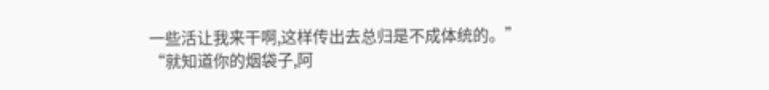一些活让我来干啊,这样传出去总归是不成体统的。”
“就知道你的烟袋子,阿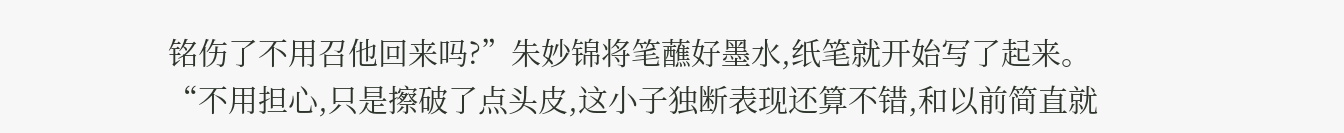铭伤了不用召他回来吗?”朱妙锦将笔蘸好墨水,纸笔就开始写了起来。
“不用担心,只是擦破了点头皮,这小子独断表现还算不错,和以前简直就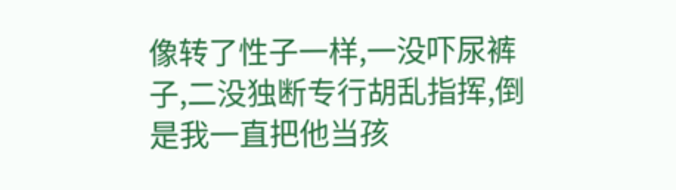像转了性子一样,一没吓尿裤子,二没独断专行胡乱指挥,倒是我一直把他当孩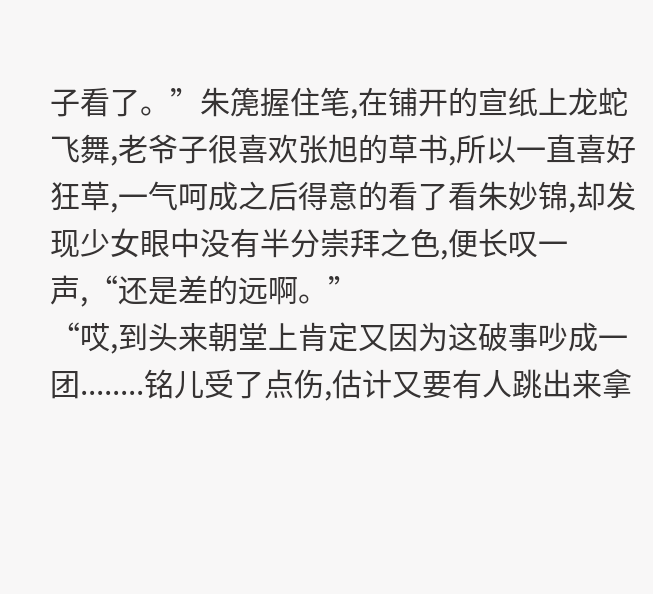子看了。”朱箎握住笔,在铺开的宣纸上龙蛇飞舞,老爷子很喜欢张旭的草书,所以一直喜好狂草,一气呵成之后得意的看了看朱妙锦,却发现少女眼中没有半分崇拜之色,便长叹一声,“还是差的远啊。”
“哎,到头来朝堂上肯定又因为这破事吵成一团........铭儿受了点伤,估计又要有人跳出来拿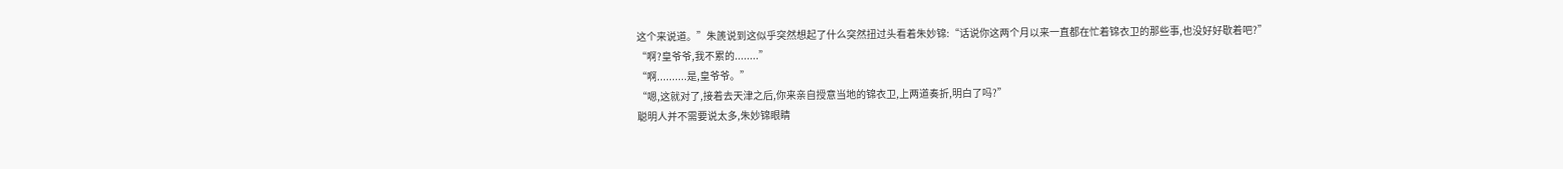这个来说道。”朱篪说到这似乎突然想起了什么突然扭过头看着朱妙锦:“话说你这两个月以来一直都在忙着锦衣卫的那些事,也没好好歇着吧?”
“啊?皇爷爷,我不累的........”
“啊..........是,皇爷爷。”
“嗯,这就对了,接着去天津之后,你来亲自授意当地的锦衣卫,上两道奏折,明白了吗?”
聪明人并不需要说太多,朱妙锦眼睛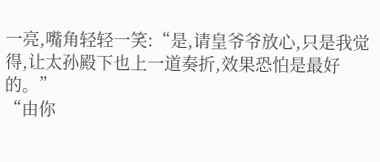一亮,嘴角轻轻一笑:“是,请皇爷爷放心,只是我觉得,让太孙殿下也上一道奏折,效果恐怕是最好的。”
“由你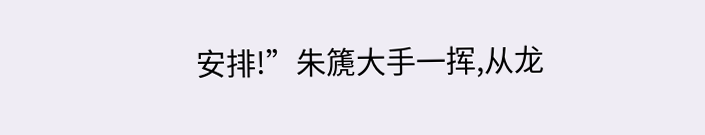安排!”朱篪大手一挥,从龙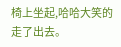椅上坐起,哈哈大笑的走了出去。